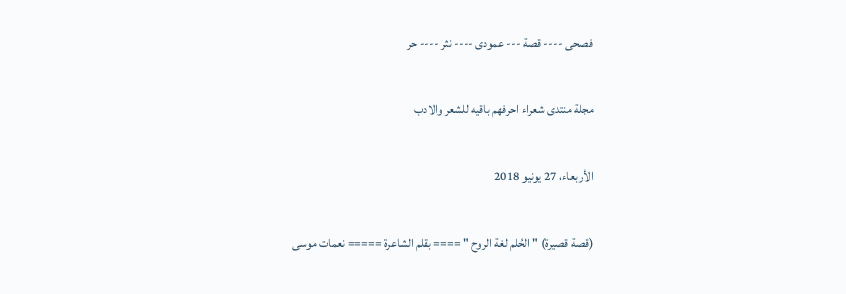فصحى ---- قصة --- عمودى ---- نثر ---- حر

مجلة منتدى شعراء احرفهم باقيه للشعر والادب

الأربعاء، 27 يونيو 2018

(قصة قصيرة) " الحُلم لغة الروح " ==== بقلم الشاعرة ===== نعمات موسى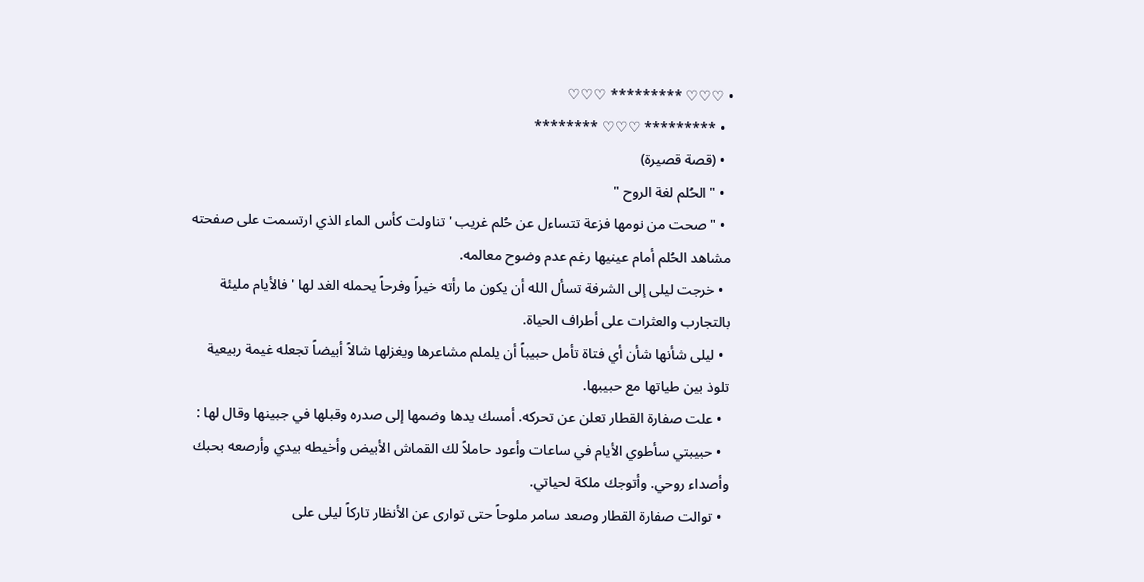• ♡♡♡ ********* ♡♡♡
  • ********* ♡♡♡ ********
  • (قصة قصيرة)
  • " الحُلم لغة الروح "
  • " صحت من نومها فزعة تتساءل عن حُلم غريب ' تناولت كأس الماء الذي ارتسمت على صفحته مشاهد الحُلم أمام عينيها رغم عدم وضوح معالمه.
  • خرجت ليلى إلى الشرفة تسأل الله أن يكون ما رأته خيراً وفرحاً يحمله الغد لها ' فالأيام مليئة بالتجارب والعثرات على أطراف الحياة.
  • ليلى شأنها شأن أي فتاة تأمل حبيباً أن يلملم مشاعرها ويغزلها شالاً أبيضاً تجعله غيمة ربيعية تلوذ بين طياتها مع حبيبها.
  • علت صفارة القطار تعلن عن تحركه. أمسك يدها وضمها إلى صدره وقبلها في جبينها وقال لها :
  • حبيبتي سأطوي الأيام في ساعات وأعود حاملاً لك القماش الأبيض وأخيطه بيدي وأرصعه بحبك وأصداء روحي. وأتوجك ملكة لحياتي.
  • توالت صفارة القطار وصعد سامر ملوحاً حتى توارى عن الأنظار تاركاً ليلى على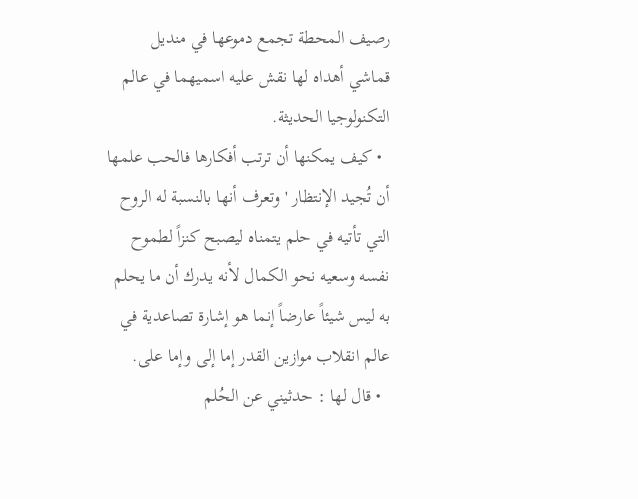رصيف المحطة تجمع دموعها في منديل قماشي أهداه لها نقش عليه اسميهما في عالم التكنولوجيا الحديثة.
  • كيف يمكنها أن ترتب أفكارها فالحب علمها أن تُجيد الإنتظار ' وتعرف أنها بالنسبة له الروح التي تأتيه في حلم يتمناه ليصبح كنزاً لطموح نفسه وسعيه نحو الكمال لأنه يدرك أن ما يحلم به ليس شيئاً عارضاً إنما هو إشارة تصاعدية في عالم انقلاب موازين القدر إما إلى وإما على.
  • قال لها : حدثيني عن الحُلم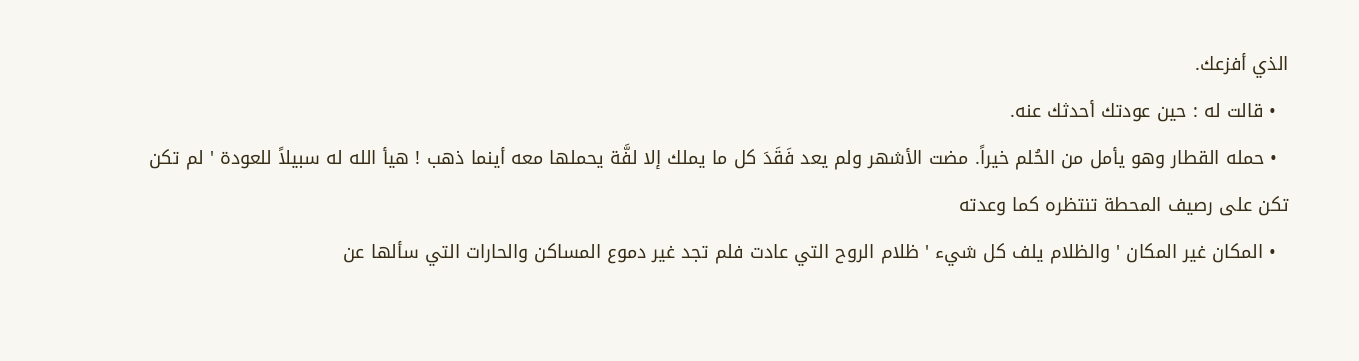الذي أفزعك.
  • قالت له : حين عودتك أحدثك عنه.
  • حمله القطار وهو يأمل من الحُلم خيراً. مضت الأشهر ولم يعد فَقَدَ كل ما يملك إلا لفَّة يحملها معه أينما ذهب ! هيأ الله له سبيلاً للعودة ' لم تكن تكن على رصيف المحطة تنتظره كما وعدته
  • المكان غير المكان ' والظلام يلف كل شيء ' ظلام الروح التي عادت فلم تجد غير دموع المساكن والحارات التي سألها عن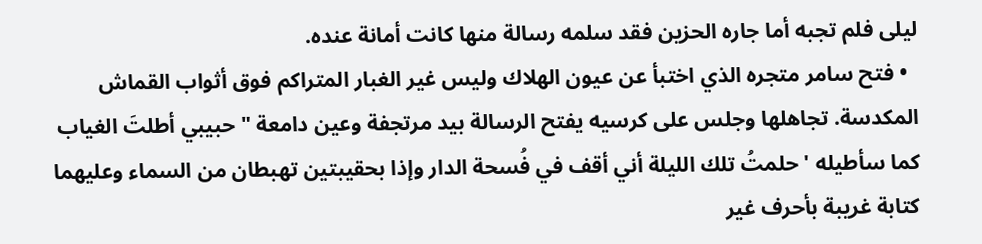ليلى فلم تجبه أما جاره الحزين فقد سلمه رسالة منها كانت أمانة عنده.
  • فتح سامر متجره الذي اختبأ عن عيون الهلاك وليس غير الغبار المتراكم فوق أثواب القماش المكدسة. تجاهلها وجلس على كرسيه يفتح الرسالة بيد مرتجفة وعين دامعة " حبيبي أطلتَ الغياب كما سأطيله ' حلمتُ تلك الليلة أني أقف في فُسحة الدار وإذا بحقيبتين تهبطان من السماء وعليهما كتابة غريبة بأحرف غير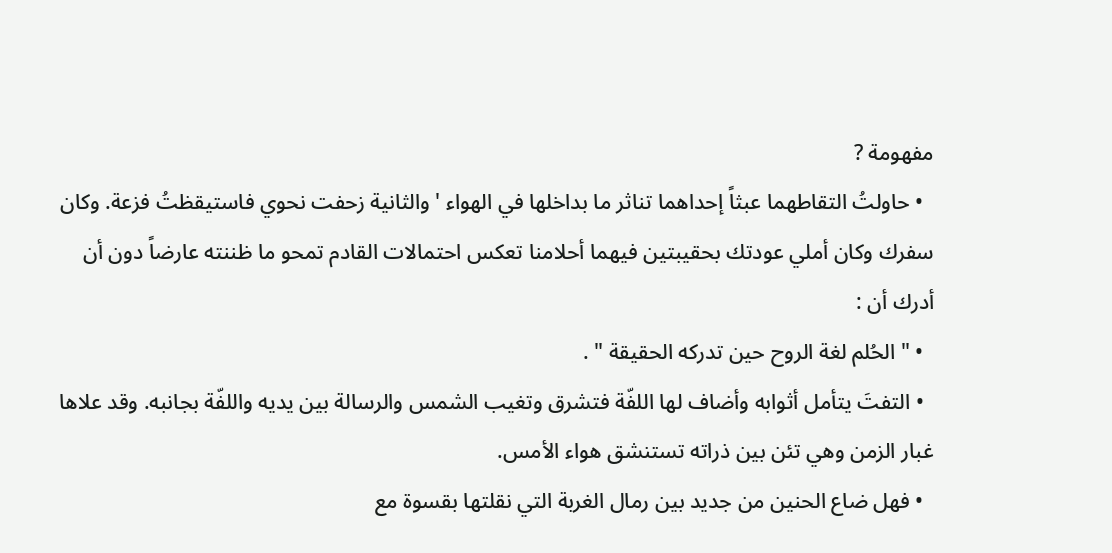مفهومة ?
  • حاولتُ التقاطهما عبثاً إحداهما تناثر ما بداخلها في الهواء ' والثانية زحفت نحوي فاستيقظتُ فزعة. وكان سفرك وكان أملي عودتك بحقيبتين فيهما أحلامنا تعكس احتمالات القادم تمحو ما ظننته عارضاً دون أن أدرك أن :
  • " الحُلم لغة الروح حين تدركه الحقيقة " .
  • التفتَ يتأمل أثوابه وأضاف لها اللفّة فتشرق وتغيب الشمس والرسالة بين يديه واللفّة بجانبه. وقد علاها غبار الزمن وهي تئن بين ذراته تستنشق هواء الأمس.
  • فهل ضاع الحنين من جديد بين رمال الغربة التي نقلتها بقسوة مع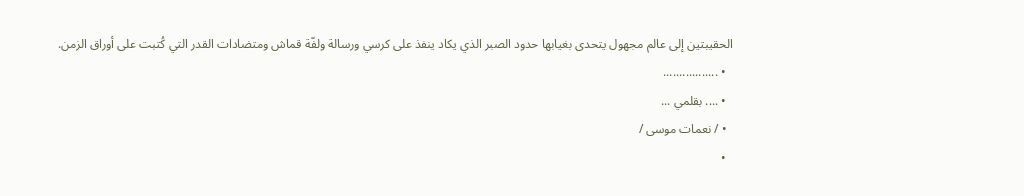الحقيبتين إلى عالم مجهول يتحدى بغيابها حدود الصبر الذي يكاد ينفذ على كرسي ورسالة ولفّة قماش ومتضادات القدر التي كُتبت على أوراق الزمن.
  • .................
  • .... بقلمي ...
  • / نعمات موسى /
  •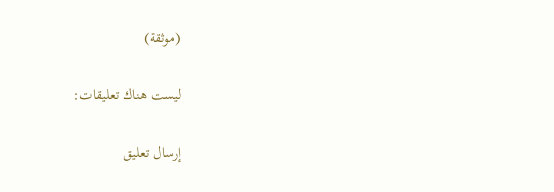(موثقة)

ليست هناك تعليقات:

إرسال تعليق